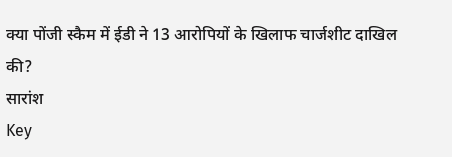क्या पोंजी स्कैम में ईडी ने 13 आरोपियों के खिलाफ चार्जशीट दाखिल की?
सारांश
Key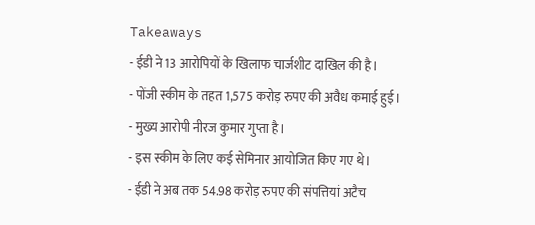Takeaways
- ईडी ने 13 आरोपियों के खिलाफ चार्जशीट दाखिल की है।
- पोंजी स्कीम के तहत 1,575 करोड़ रुपए की अवैध कमाई हुई।
- मुख्य आरोपी नीरज कुमार गुप्ता है।
- इस स्कीम के लिए कई सेमिनार आयोजित किए गए थे।
- ईडी ने अब तक 54.98 करोड़ रुपए की संपत्तियां अटैच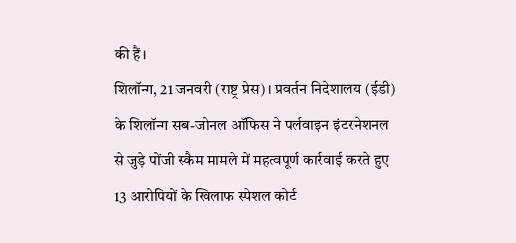की हैं।
शिलॉन्ग, 21 जनवरी (राष्ट्र प्रेस)। प्रवर्तन निदेशालय (ईडी) के शिलॉन्ग सब-जोनल ऑफिस ने पर्लवाइन इंटरनेशनल से जुड़े पोंजी स्कैम मामले में महत्वपूर्ण कार्रवाई करते हुए 13 आरोपियों के खिलाफ स्पेशल कोर्ट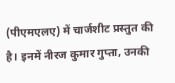(पीएमएलए) में चार्जशीट प्रस्तुत की है। इनमें नीरज कुमार गुप्ता, उनकी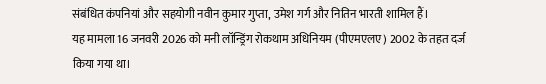संबंधित कंपनियां और सहयोगी नवीन कुमार गुप्ता, उमेश गर्ग और नितिन भारती शामिल हैं।
यह मामला 16 जनवरी 2026 को मनी लॉन्ड्रिंग रोकथाम अधिनियम (पीएमएलए) 2002 के तहत दर्ज किया गया था।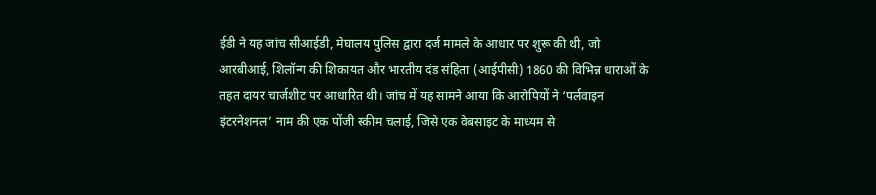ईडी ने यह जांच सीआईडी, मेघालय पुलिस द्वारा दर्ज मामले के आधार पर शुरू की थी, जो आरबीआई, शिलॉन्ग की शिकायत और भारतीय दंड संहिता (आईपीसी) 1860 की विभिन्न धाराओं के तहत दायर चार्जशीट पर आधारित थी। जांच में यह सामने आया कि आरोपियों ने ‘पर्लवाइन इंटरनेशनल’ नाम की एक पोंजी स्कीम चलाई, जिसे एक वेबसाइट के माध्यम से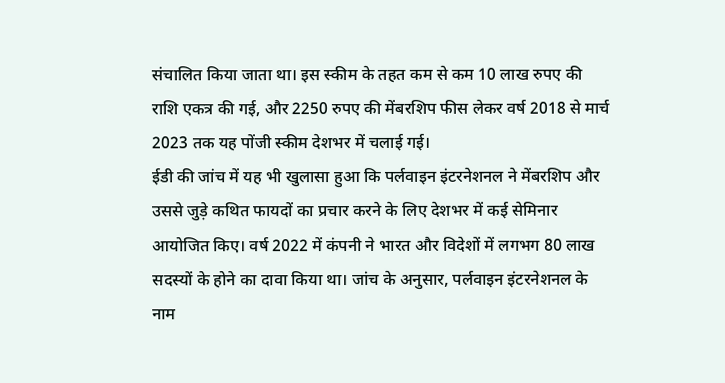संचालित किया जाता था। इस स्कीम के तहत कम से कम 10 लाख रुपए की राशि एकत्र की गई, और 2250 रुपए की मेंबरशिप फीस लेकर वर्ष 2018 से मार्च 2023 तक यह पोंजी स्कीम देशभर में चलाई गई।
ईडी की जांच में यह भी खुलासा हुआ कि पर्लवाइन इंटरनेशनल ने मेंबरशिप और उससे जुड़े कथित फायदों का प्रचार करने के लिए देशभर में कई सेमिनार आयोजित किए। वर्ष 2022 में कंपनी ने भारत और विदेशों में लगभग 80 लाख सदस्यों के होने का दावा किया था। जांच के अनुसार, पर्लवाइन इंटरनेशनल के नाम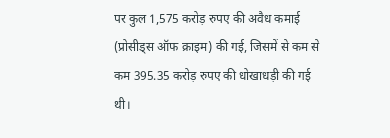पर कुल 1,575 करोड़ रुपए की अवैध कमाई (प्रोसीड्स ऑफ क्राइम) की गई, जिसमें से कम से कम 395.35 करोड़ रुपए की धोखाधड़ी की गई थी।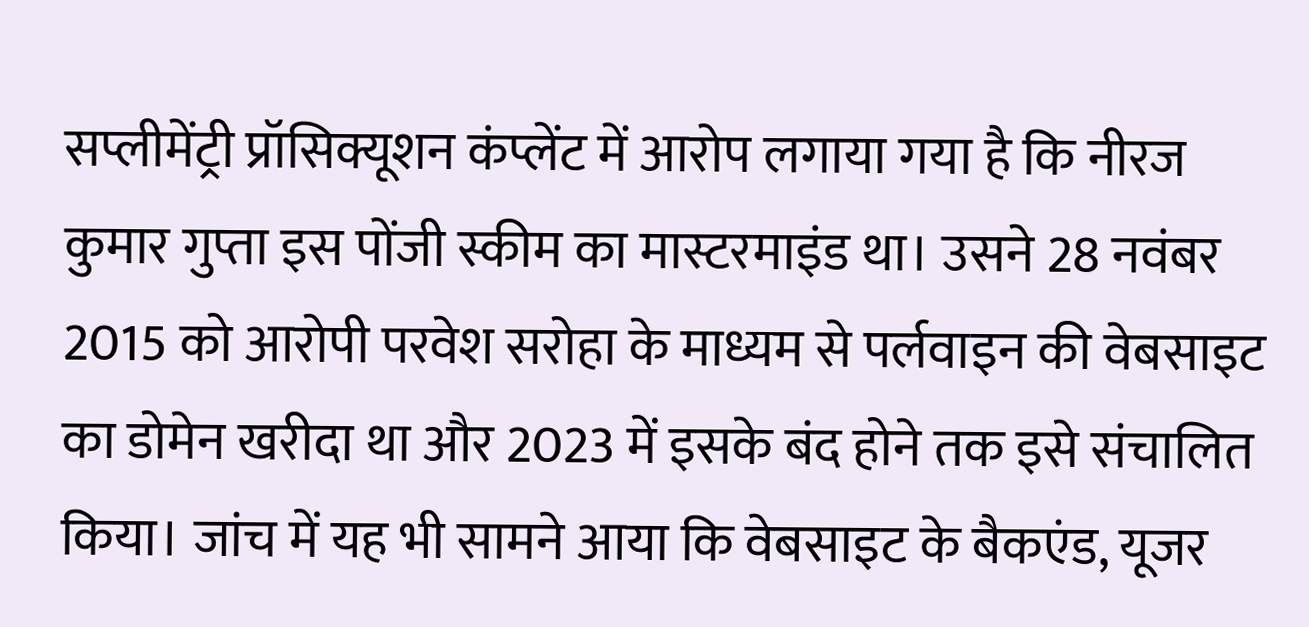सप्लीमेंट्री प्रॉसिक्यूशन कंप्लेंट में आरोप लगाया गया है कि नीरज कुमार गुप्ता इस पोंजी स्कीम का मास्टरमाइंड था। उसने 28 नवंबर 2015 को आरोपी परवेश सरोहा के माध्यम से पर्लवाइन की वेबसाइट का डोमेन खरीदा था और 2023 में इसके बंद होने तक इसे संचालित किया। जांच में यह भी सामने आया कि वेबसाइट के बैकएंड, यूजर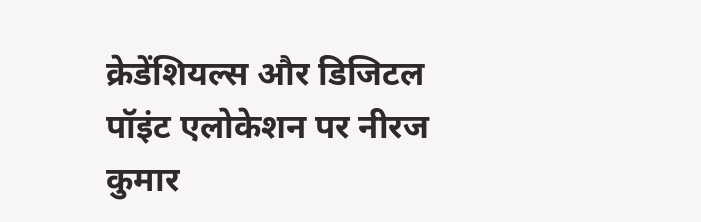क्रेडेंशियल्स और डिजिटल पॉइंट एलोकेशन पर नीरज कुमार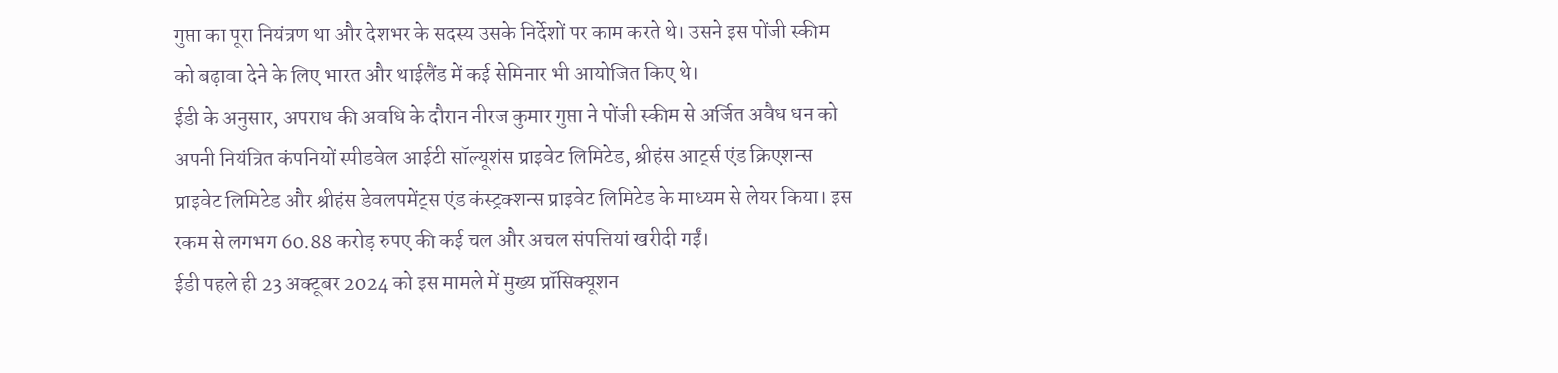गुप्ता का पूरा नियंत्रण था और देशभर के सदस्य उसके निर्देशों पर काम करते थे। उसने इस पोंजी स्कीम को बढ़ावा देने के लिए भारत और थाईलैंड में कई सेमिनार भी आयोजित किए थे।
ईडी के अनुसार, अपराध की अवधि के दौरान नीरज कुमार गुप्ता ने पोंजी स्कीम से अर्जित अवैध धन को अपनी नियंत्रित कंपनियों स्पीडवेल आईटी सॉल्यूशंस प्राइवेट लिमिटेड, श्रीहंस आर्ट्स एंड क्रिएशन्स प्राइवेट लिमिटेड और श्रीहंस डेवलपमेंट्स एंड कंस्ट्रक्शन्स प्राइवेट लिमिटेड के माध्यम से लेयर किया। इस रकम से लगभग 60.88 करोड़ रुपए की कई चल और अचल संपत्तियां खरीदी गईं।
ईडी पहले ही 23 अक्टूबर 2024 को इस मामले में मुख्य प्रॉसिक्यूशन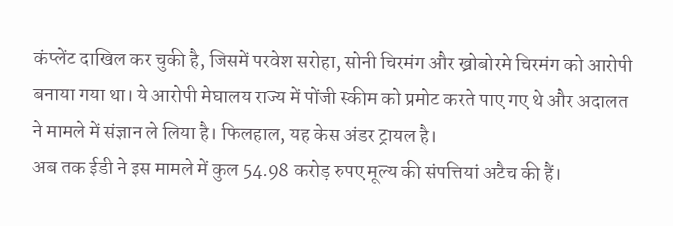कंप्लेंट दाखिल कर चुकी है, जिसमें परवेश सरोहा, सोनी चिरमंग और ख्रोबोरमे चिरमंग को आरोपी बनाया गया था। ये आरोपी मेघालय राज्य में पोंजी स्कीम को प्रमोट करते पाए गए थे और अदालत ने मामले में संज्ञान ले लिया है। फिलहाल, यह केस अंडर ट्रायल है।
अब तक ईडी ने इस मामले में कुल 54.98 करोड़ रुपए मूल्य की संपत्तियां अटैच की हैं।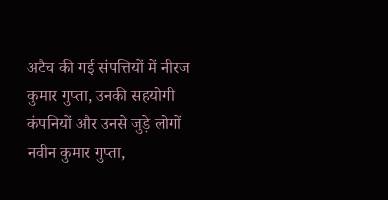अटैच की गई संपत्तियों में नीरज कुमार गुप्ता, उनकी सहयोगी कंपनियों और उनसे जुड़े लोगों नवीन कुमार गुप्ता,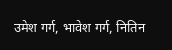उमेश गर्ग, भावेश गर्ग, नितिन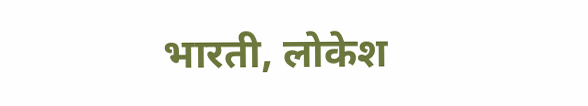भारती, लोकेश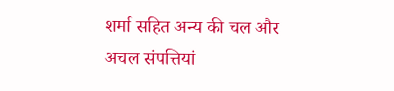शर्मा सहित अन्य की चल और अचल संपत्तियां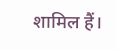शामिल हैं।